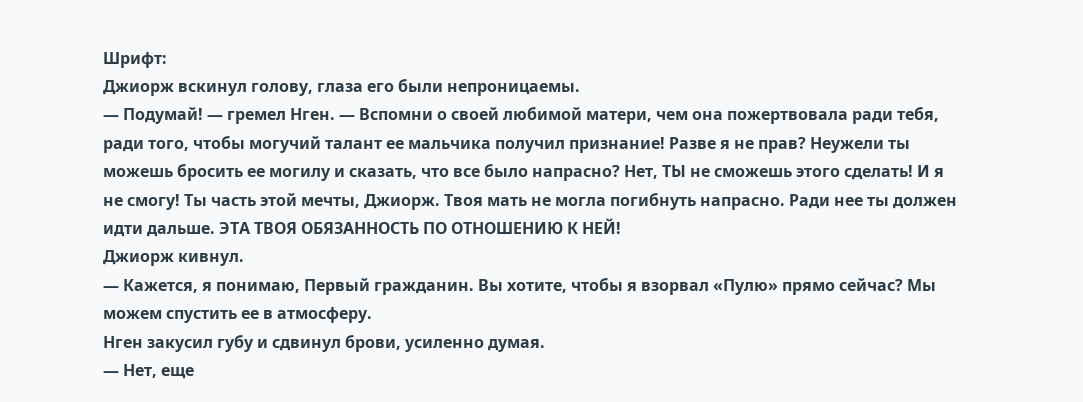Шрифт:
Джиорж вскинул голову, глаза его были непроницаемы.
— Подумай! — гремел Нген. — Вспомни о своей любимой матери, чем она пожертвовала ради тебя, ради того, чтобы могучий талант ее мальчика получил признание! Разве я не прав? Неужели ты можешь бросить ее могилу и сказать, что все было напрасно? Нет, ТЫ не сможешь этого сделать! И я не смогу! Ты часть этой мечты, Джиорж. Твоя мать не могла погибнуть напрасно. Ради нее ты должен идти дальше. ЭТА ТВОЯ ОБЯЗАННОСТЬ ПО ОТНОШЕНИЮ К НЕЙ!
Джиорж кивнул.
— Кажется, я понимаю, Первый гражданин. Вы хотите, чтобы я взорвал «Пулю» прямо сейчас? Мы можем спустить ее в атмосферу.
Нген закусил губу и сдвинул брови, усиленно думая.
— Нет, еще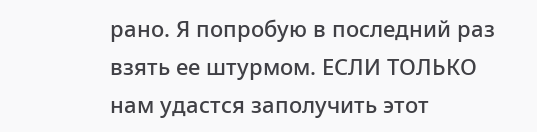рано. Я попробую в последний раз взять ее штурмом. ЕСЛИ ТОЛЬКО нам удастся заполучить этот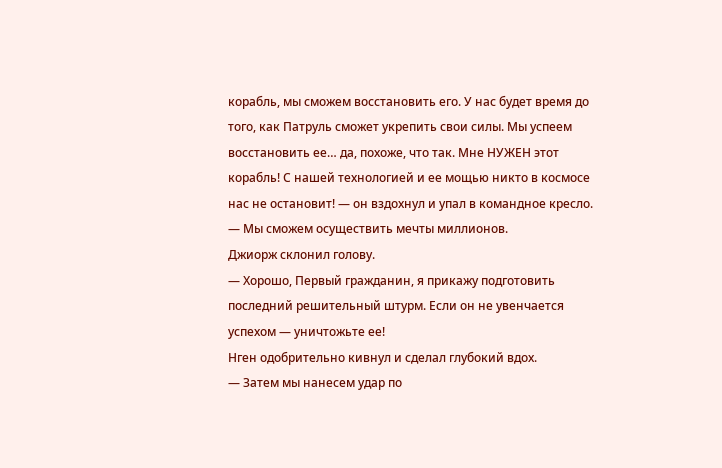корабль, мы сможем восстановить его. У нас будет время до того, как Патруль сможет укрепить свои силы. Мы успеем восстановить ее… да, похоже, что так. Мне НУЖЕН этот корабль! С нашей технологией и ее мощью никто в космосе нас не остановит! — он вздохнул и упал в командное кресло. — Мы сможем осуществить мечты миллионов.
Джиорж склонил голову.
— Хорошо, Первый гражданин, я прикажу подготовить последний решительный штурм. Если он не увенчается успехом — уничтожьте ее!
Нген одобрительно кивнул и сделал глубокий вдох.
— Затем мы нанесем удар по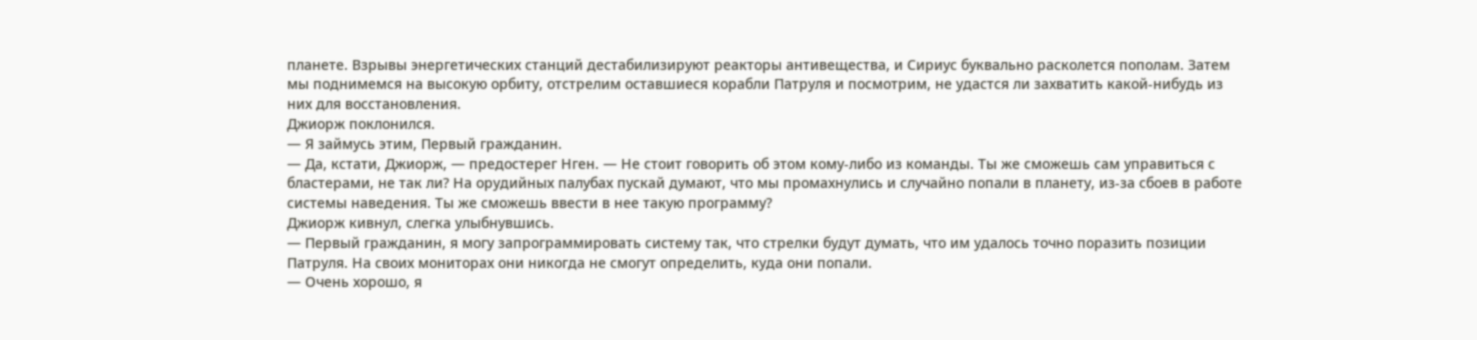планете. Взрывы энергетических станций дестабилизируют реакторы антивещества, и Сириус буквально расколется пополам. Затем мы поднимемся на высокую орбиту, отстрелим оставшиеся корабли Патруля и посмотрим, не удастся ли захватить какой-нибудь из них для восстановления.
Джиорж поклонился.
— Я займусь этим, Первый гражданин.
— Да, кстати, Джиорж, — предостерег Нген. — Не стоит говорить об этом кому-либо из команды. Ты же сможешь сам управиться с бластерами, не так ли? На орудийных палубах пускай думают, что мы промахнулись и случайно попали в планету, из-за сбоев в работе системы наведения. Ты же сможешь ввести в нее такую программу?
Джиорж кивнул, слегка улыбнувшись.
— Первый гражданин, я могу запрограммировать систему так, что стрелки будут думать, что им удалось точно поразить позиции Патруля. На своих мониторах они никогда не смогут определить, куда они попали.
— Очень хорошо, я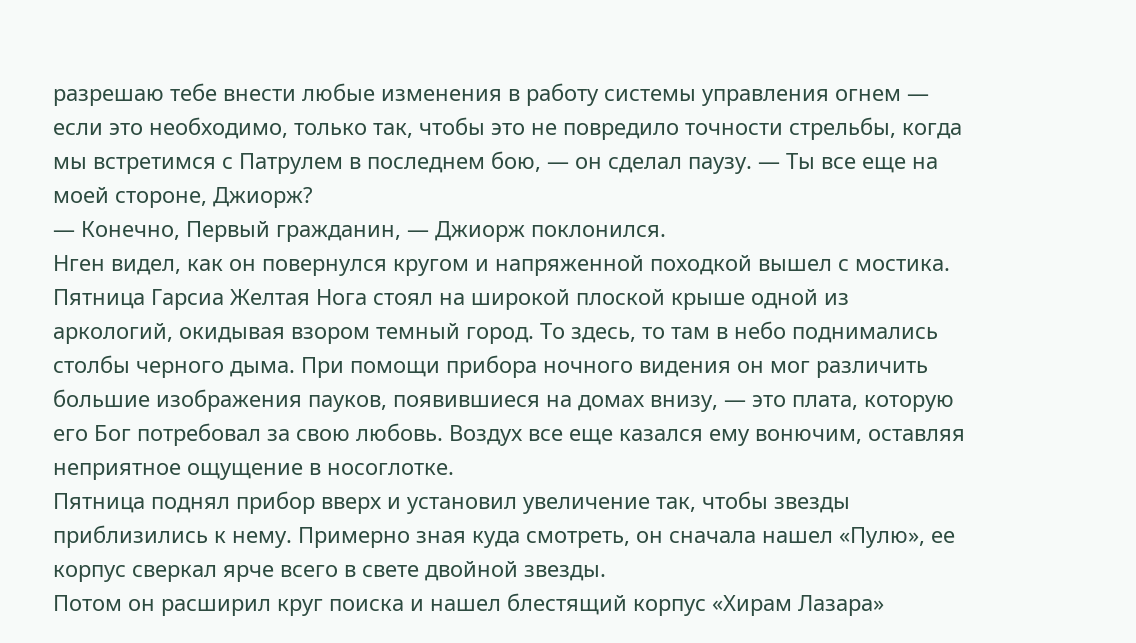разрешаю тебе внести любые изменения в работу системы управления огнем — если это необходимо, только так, чтобы это не повредило точности стрельбы, когда мы встретимся с Патрулем в последнем бою, — он сделал паузу. — Ты все еще на моей стороне, Джиорж?
— Конечно, Первый гражданин, — Джиорж поклонился.
Нген видел, как он повернулся кругом и напряженной походкой вышел с мостика.
Пятница Гарсиа Желтая Нога стоял на широкой плоской крыше одной из аркологий, окидывая взором темный город. То здесь, то там в небо поднимались столбы черного дыма. При помощи прибора ночного видения он мог различить большие изображения пауков, появившиеся на домах внизу, — это плата, которую его Бог потребовал за свою любовь. Воздух все еще казался ему вонючим, оставляя неприятное ощущение в носоглотке.
Пятница поднял прибор вверх и установил увеличение так, чтобы звезды приблизились к нему. Примерно зная куда смотреть, он сначала нашел «Пулю», ее корпус сверкал ярче всего в свете двойной звезды.
Потом он расширил круг поиска и нашел блестящий корпус «Хирам Лазара»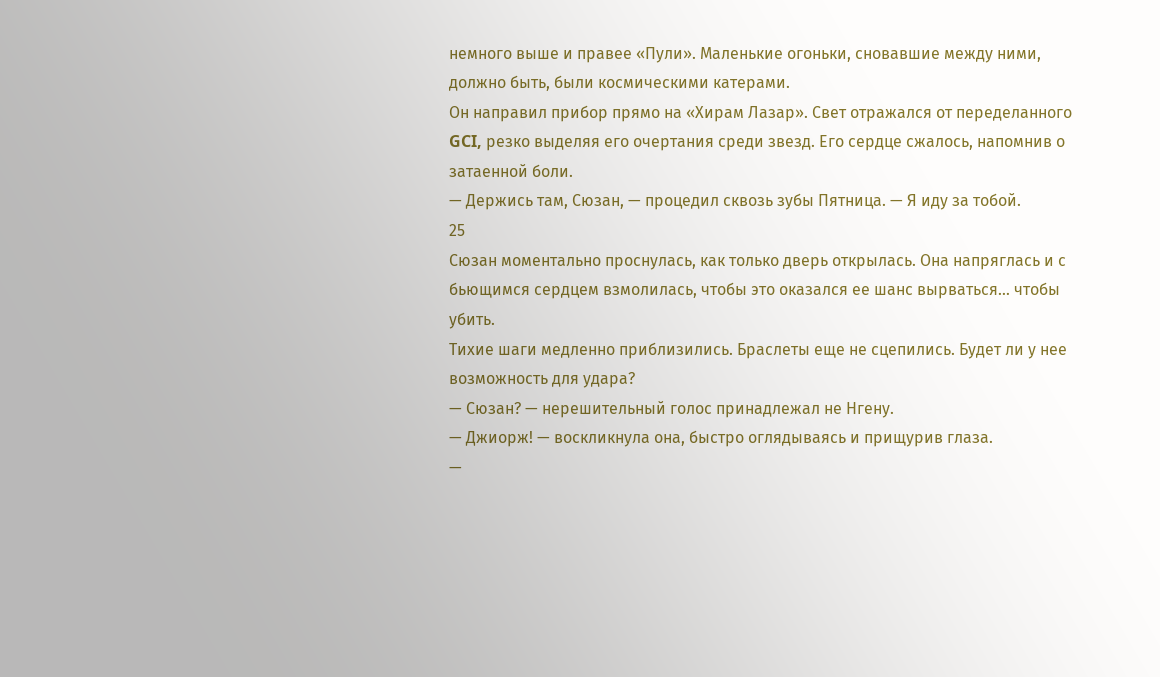немного выше и правее «Пули». Маленькие огоньки, сновавшие между ними, должно быть, были космическими катерами.
Он направил прибор прямо на «Хирам Лазар». Свет отражался от переделанного GCI, резко выделяя его очертания среди звезд. Его сердце сжалось, напомнив о затаенной боли.
— Держись там, Сюзан, — процедил сквозь зубы Пятница. — Я иду за тобой.
25
Сюзан моментально проснулась, как только дверь открылась. Она напряглась и с бьющимся сердцем взмолилась, чтобы это оказался ее шанс вырваться… чтобы убить.
Тихие шаги медленно приблизились. Браслеты еще не сцепились. Будет ли у нее возможность для удара?
— Сюзан? — нерешительный голос принадлежал не Нгену.
— Джиорж! — воскликнула она, быстро оглядываясь и прищурив глаза.
—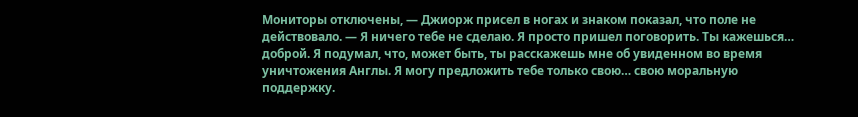Мониторы отключены, — Джиорж присел в ногах и знаком показал, что поле не действовало. — Я ничего тебе не сделаю. Я просто пришел поговорить. Ты кажешься… доброй. Я подумал, что, может быть, ты расскажешь мне об увиденном во время уничтожения Англы. Я могу предложить тебе только свою… свою моральную поддержку.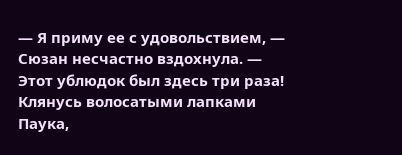— Я приму ее с удовольствием, — Сюзан несчастно вздохнула. — Этот ублюдок был здесь три раза! Клянусь волосатыми лапками Паука,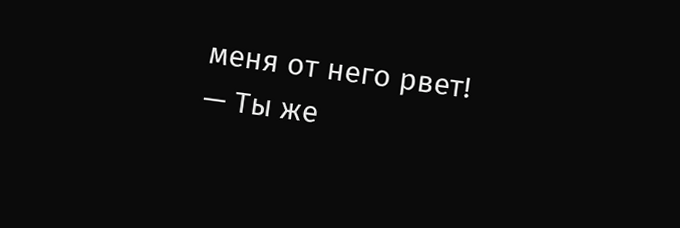меня от него рвет!
— Ты же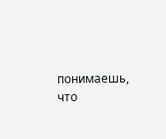понимаешь, что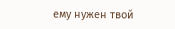ему нужен твой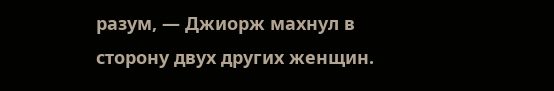разум, — Джиорж махнул в сторону двух других женщин.